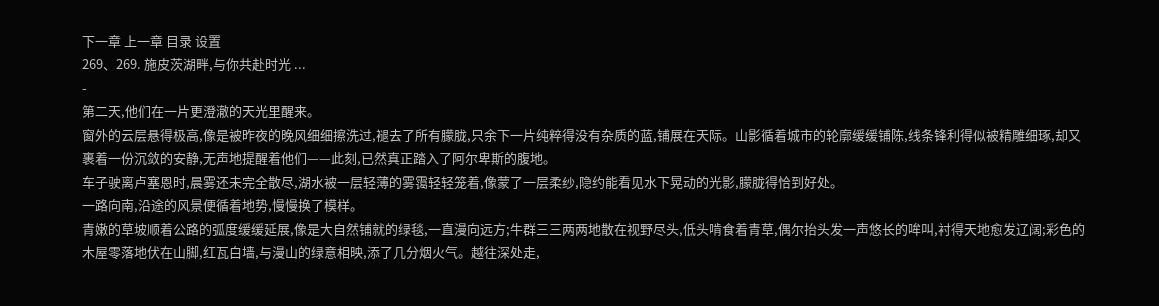下一章 上一章 目录 设置
269、269. 施皮茨湖畔,与你共赴时光 ...
-
第二天,他们在一片更澄澈的天光里醒来。
窗外的云层悬得极高,像是被昨夜的晚风细细擦洗过,褪去了所有朦胧,只余下一片纯粹得没有杂质的蓝,铺展在天际。山影循着城市的轮廓缓缓铺陈,线条锋利得似被精雕细琢,却又裹着一份沉敛的安静,无声地提醒着他们——此刻,已然真正踏入了阿尔卑斯的腹地。
车子驶离卢塞恩时,晨雾还未完全散尽,湖水被一层轻薄的雾霭轻轻笼着,像蒙了一层柔纱,隐约能看见水下晃动的光影,朦胧得恰到好处。
一路向南,沿途的风景便循着地势,慢慢换了模样。
青嫩的草坡顺着公路的弧度缓缓延展,像是大自然铺就的绿毯,一直漫向远方;牛群三三两两地散在视野尽头,低头啃食着青草,偶尔抬头发一声悠长的哞叫,衬得天地愈发辽阔;彩色的木屋零落地伏在山脚,红瓦白墙,与漫山的绿意相映,添了几分烟火气。越往深处走,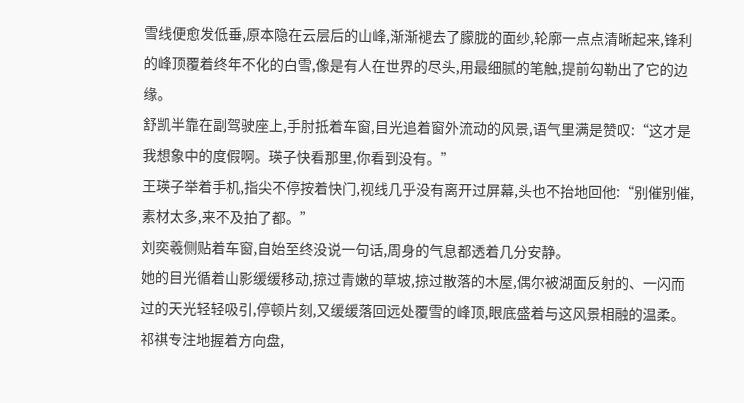雪线便愈发低垂,原本隐在云层后的山峰,渐渐褪去了朦胧的面纱,轮廓一点点清晰起来,锋利的峰顶覆着终年不化的白雪,像是有人在世界的尽头,用最细腻的笔触,提前勾勒出了它的边缘。
舒凯半靠在副驾驶座上,手肘抵着车窗,目光追着窗外流动的风景,语气里满是赞叹:“这才是我想象中的度假啊。瑛子快看那里,你看到没有。”
王瑛子举着手机,指尖不停按着快门,视线几乎没有离开过屏幕,头也不抬地回他:“别催别催,素材太多,来不及拍了都。”
刘奕羲侧贴着车窗,自始至终没说一句话,周身的气息都透着几分安静。
她的目光循着山影缓缓移动,掠过青嫩的草坡,掠过散落的木屋,偶尔被湖面反射的、一闪而过的天光轻轻吸引,停顿片刻,又缓缓落回远处覆雪的峰顶,眼底盛着与这风景相融的温柔。
祁祺专注地握着方向盘,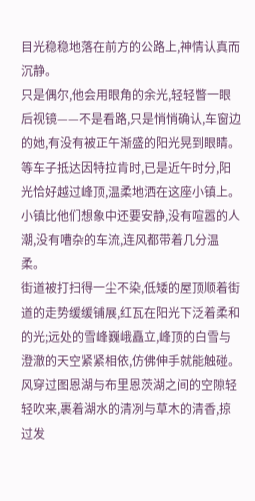目光稳稳地落在前方的公路上,神情认真而沉静。
只是偶尔,他会用眼角的余光,轻轻瞥一眼后视镜——不是看路,只是悄悄确认,车窗边的她,有没有被正午渐盛的阳光晃到眼睛。
等车子抵达因特拉肯时,已是近午时分,阳光恰好越过峰顶,温柔地洒在这座小镇上。
小镇比他们想象中还要安静,没有喧嚣的人潮,没有嘈杂的车流,连风都带着几分温柔。
街道被打扫得一尘不染,低矮的屋顶顺着街道的走势缓缓铺展,红瓦在阳光下泛着柔和的光;远处的雪峰巍峨矗立,峰顶的白雪与澄澈的天空紧紧相依,仿佛伸手就能触碰。风穿过图恩湖与布里恩茨湖之间的空隙轻轻吹来,裹着湖水的清冽与草木的清香,掠过发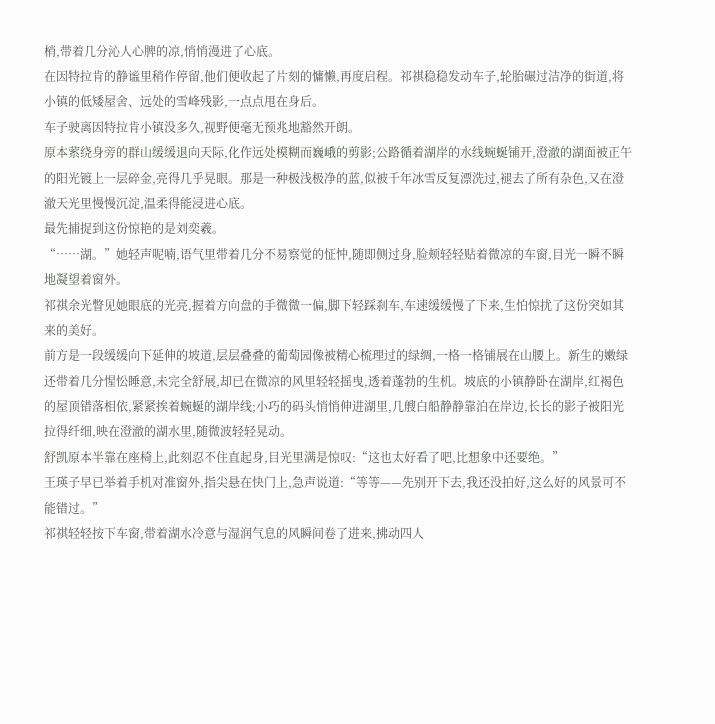梢,带着几分沁人心脾的凉,悄悄漫进了心底。
在因特拉肯的静谧里稍作停留,他们便收起了片刻的慵懒,再度启程。祁祺稳稳发动车子,轮胎碾过洁净的街道,将小镇的低矮屋舍、远处的雪峰残影,一点点甩在身后。
车子驶离因特拉肯小镇没多久,视野便毫无预兆地豁然开朗。
原本萦绕身旁的群山缓缓退向天际,化作远处模糊而巍峨的剪影;公路循着湖岸的水线蜿蜒铺开,澄澈的湖面被正午的阳光镀上一层碎金,亮得几乎晃眼。那是一种极浅极净的蓝,似被千年冰雪反复漂洗过,褪去了所有杂色,又在澄澈天光里慢慢沉淀,温柔得能浸进心底。
最先捕捉到这份惊艳的是刘奕羲。
“……湖。”她轻声呢喃,语气里带着几分不易察觉的怔忡,随即侧过身,脸颊轻轻贴着微凉的车窗,目光一瞬不瞬地凝望着窗外。
祁祺余光瞥见她眼底的光亮,握着方向盘的手微微一偏,脚下轻踩刹车,车速缓缓慢了下来,生怕惊扰了这份突如其来的美好。
前方是一段缓缓向下延伸的坡道,层层叠叠的葡萄园像被精心梳理过的绿绸,一格一格铺展在山腰上。新生的嫩绿还带着几分惺忪睡意,未完全舒展,却已在微凉的风里轻轻摇曳,透着蓬勃的生机。坡底的小镇静卧在湖岸,红褐色的屋顶错落相依,紧紧挨着蜿蜒的湖岸线;小巧的码头悄悄伸进湖里,几艘白船静静靠泊在岸边,长长的影子被阳光拉得纤细,映在澄澈的湖水里,随微波轻轻晃动。
舒凯原本半靠在座椅上,此刻忍不住直起身,目光里满是惊叹:“这也太好看了吧,比想象中还要绝。”
王瑛子早已举着手机对准窗外,指尖悬在快门上,急声说道:“等等——先别开下去,我还没拍好,这么好的风景可不能错过。”
祁祺轻轻按下车窗,带着湖水冷意与湿润气息的风瞬间卷了进来,拂动四人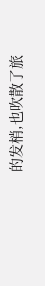的发梢,也吹散了旅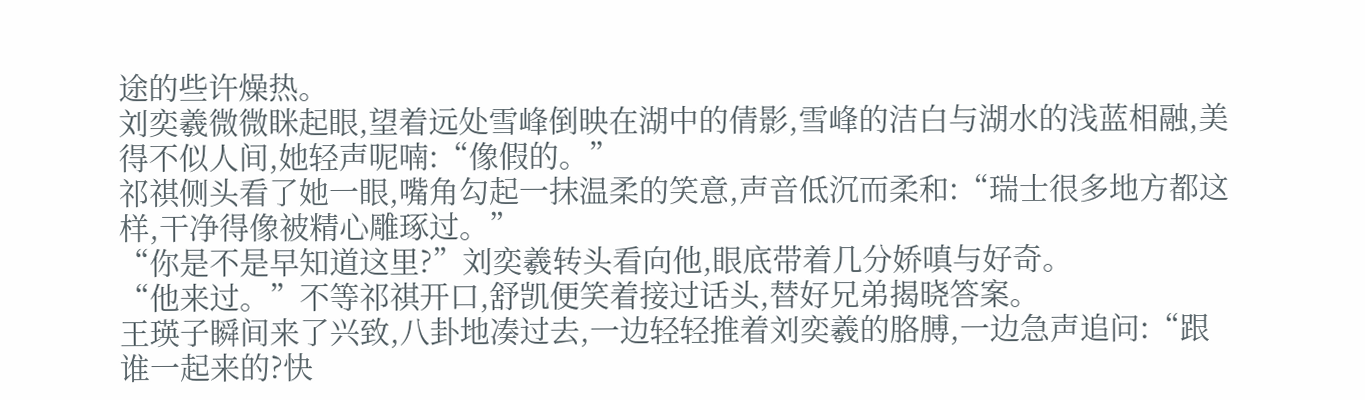途的些许燥热。
刘奕羲微微眯起眼,望着远处雪峰倒映在湖中的倩影,雪峰的洁白与湖水的浅蓝相融,美得不似人间,她轻声呢喃:“像假的。”
祁祺侧头看了她一眼,嘴角勾起一抹温柔的笑意,声音低沉而柔和:“瑞士很多地方都这样,干净得像被精心雕琢过。”
“你是不是早知道这里?”刘奕羲转头看向他,眼底带着几分娇嗔与好奇。
“他来过。”不等祁祺开口,舒凯便笑着接过话头,替好兄弟揭晓答案。
王瑛子瞬间来了兴致,八卦地凑过去,一边轻轻推着刘奕羲的胳膊,一边急声追问:“跟谁一起来的?快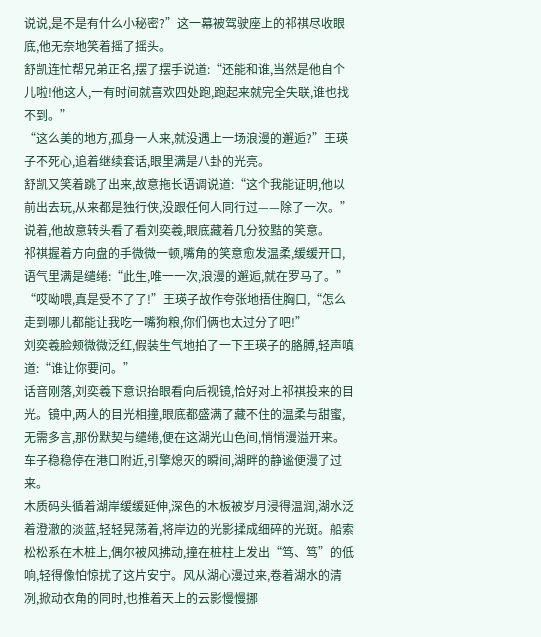说说,是不是有什么小秘密?”这一幕被驾驶座上的祁祺尽收眼底,他无奈地笑着摇了摇头。
舒凯连忙帮兄弟正名,摆了摆手说道:“还能和谁,当然是他自个儿啦!他这人,一有时间就喜欢四处跑,跑起来就完全失联,谁也找不到。”
“这么美的地方,孤身一人来,就没遇上一场浪漫的邂逅?”王瑛子不死心,追着继续套话,眼里满是八卦的光亮。
舒凯又笑着跳了出来,故意拖长语调说道:“这个我能证明,他以前出去玩,从来都是独行侠,没跟任何人同行过——除了一次。”说着,他故意转头看了看刘奕羲,眼底藏着几分狡黠的笑意。
祁祺握着方向盘的手微微一顿,嘴角的笑意愈发温柔,缓缓开口,语气里满是缱绻:“此生,唯一一次,浪漫的邂逅,就在罗马了。”
“哎呦喂,真是受不了了!”王瑛子故作夸张地捂住胸口,“怎么走到哪儿都能让我吃一嘴狗粮,你们俩也太过分了吧!”
刘奕羲脸颊微微泛红,假装生气地拍了一下王瑛子的胳膊,轻声嗔道:“谁让你要问。”
话音刚落,刘奕羲下意识抬眼看向后视镜,恰好对上祁祺投来的目光。镜中,两人的目光相撞,眼底都盛满了藏不住的温柔与甜蜜,无需多言,那份默契与缱绻,便在这湖光山色间,悄悄漫溢开来。
车子稳稳停在港口附近,引擎熄灭的瞬间,湖畔的静谧便漫了过来。
木质码头循着湖岸缓缓延伸,深色的木板被岁月浸得温润,湖水泛着澄澈的淡蓝,轻轻晃荡着,将岸边的光影揉成细碎的光斑。船索松松系在木桩上,偶尔被风拂动,撞在桩柱上发出“笃、笃”的低响,轻得像怕惊扰了这片安宁。风从湖心漫过来,卷着湖水的清冽,掀动衣角的同时,也推着天上的云影慢慢挪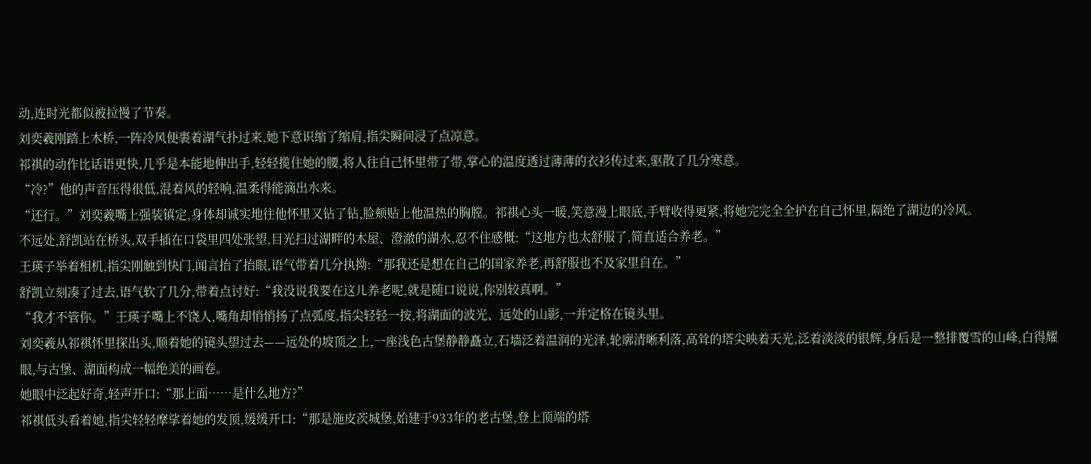动,连时光都似被拉慢了节奏。
刘奕羲刚踏上木桥,一阵冷风便裹着湖气扑过来,她下意识缩了缩肩,指尖瞬间浸了点凉意。
祁祺的动作比话语更快,几乎是本能地伸出手,轻轻揽住她的腰,将人往自己怀里带了带,掌心的温度透过薄薄的衣衫传过来,驱散了几分寒意。
“冷?”他的声音压得很低,混着风的轻响,温柔得能滴出水来。
“还行。”刘奕羲嘴上强装镇定,身体却诚实地往他怀里又钻了钻,脸颊贴上他温热的胸膛。祁祺心头一暖,笑意漫上眼底,手臂收得更紧,将她完完全全护在自己怀里,隔绝了湖边的冷风。
不远处,舒凯站在桥头,双手插在口袋里四处张望,目光扫过湖畔的木屋、澄澈的湖水,忍不住感慨:“这地方也太舒服了,简直适合养老。”
王瑛子举着相机,指尖刚触到快门,闻言抬了抬眼,语气带着几分执拗:“那我还是想在自己的国家养老,再舒服也不及家里自在。”
舒凯立刻凑了过去,语气软了几分,带着点讨好:“我没说我要在这儿养老呢,就是随口说说,你别较真啊。”
“我才不管你。”王瑛子嘴上不饶人,嘴角却悄悄扬了点弧度,指尖轻轻一按,将湖面的波光、远处的山影,一并定格在镜头里。
刘奕羲从祁祺怀里探出头,顺着她的镜头望过去——远处的坡顶之上,一座浅色古堡静静矗立,石墙泛着温润的光泽,轮廓清晰利落,高耸的塔尖映着天光,泛着淡淡的银辉,身后是一整排覆雪的山峰,白得耀眼,与古堡、湖面构成一幅绝美的画卷。
她眼中泛起好奇,轻声开口:“那上面……是什么地方?”
祁祺低头看着她,指尖轻轻摩挲着她的发顶,缓缓开口:“那是施皮茨城堡,始建于933年的老古堡,登上顶端的塔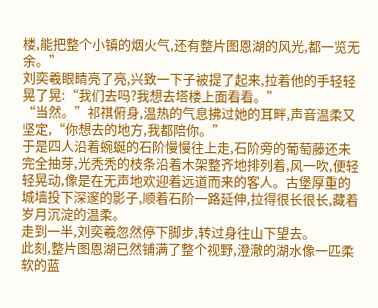楼,能把整个小镇的烟火气,还有整片图恩湖的风光,都一览无余。”
刘奕羲眼睛亮了亮,兴致一下子被提了起来,拉着他的手轻轻晃了晃:“我们去吗?我想去塔楼上面看看。”
“当然。”祁祺俯身,温热的气息拂过她的耳畔,声音温柔又坚定,“你想去的地方,我都陪你。”
于是四人沿着蜿蜒的石阶慢慢往上走,石阶旁的葡萄藤还未完全抽芽,光秃秃的枝条沿着木架整齐地排列着,风一吹,便轻轻晃动,像是在无声地欢迎着远道而来的客人。古堡厚重的城墙投下深邃的影子,顺着石阶一路延伸,拉得很长很长,藏着岁月沉淀的温柔。
走到一半,刘奕羲忽然停下脚步,转过身往山下望去。
此刻,整片图恩湖已然铺满了整个视野,澄澈的湖水像一匹柔软的蓝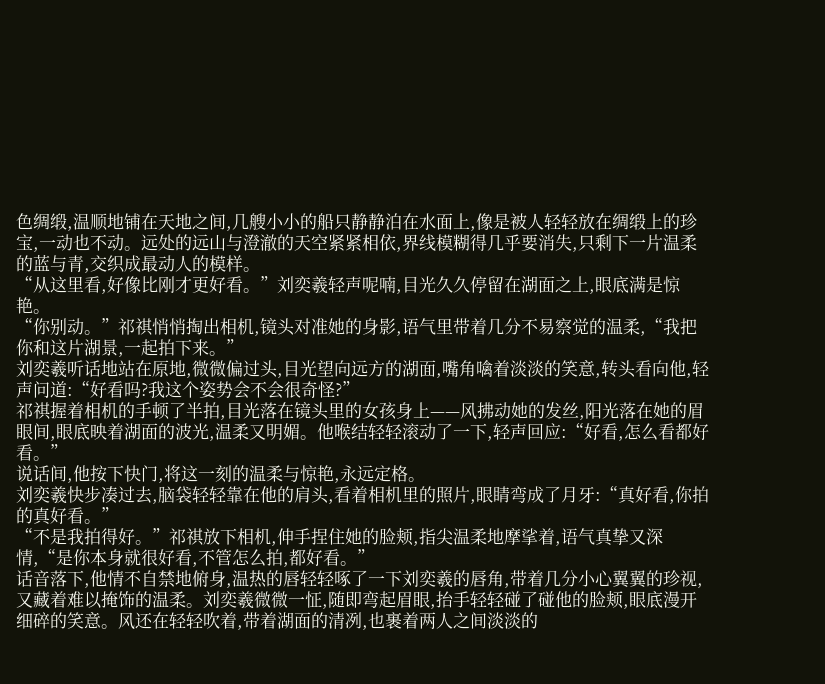色绸缎,温顺地铺在天地之间,几艘小小的船只静静泊在水面上,像是被人轻轻放在绸缎上的珍宝,一动也不动。远处的远山与澄澈的天空紧紧相依,界线模糊得几乎要消失,只剩下一片温柔的蓝与青,交织成最动人的模样。
“从这里看,好像比刚才更好看。”刘奕羲轻声呢喃,目光久久停留在湖面之上,眼底满是惊艳。
“你别动。”祁祺悄悄掏出相机,镜头对准她的身影,语气里带着几分不易察觉的温柔,“我把你和这片湖景,一起拍下来。”
刘奕羲听话地站在原地,微微偏过头,目光望向远方的湖面,嘴角噙着淡淡的笑意,转头看向他,轻声问道:“好看吗?我这个姿势会不会很奇怪?”
祁祺握着相机的手顿了半拍,目光落在镜头里的女孩身上——风拂动她的发丝,阳光落在她的眉眼间,眼底映着湖面的波光,温柔又明媚。他喉结轻轻滚动了一下,轻声回应:“好看,怎么看都好看。”
说话间,他按下快门,将这一刻的温柔与惊艳,永远定格。
刘奕羲快步凑过去,脑袋轻轻靠在他的肩头,看着相机里的照片,眼睛弯成了月牙:“真好看,你拍的真好看。”
“不是我拍得好。”祁祺放下相机,伸手捏住她的脸颊,指尖温柔地摩挲着,语气真挚又深情,“是你本身就很好看,不管怎么拍,都好看。”
话音落下,他情不自禁地俯身,温热的唇轻轻啄了一下刘奕羲的唇角,带着几分小心翼翼的珍视,又藏着难以掩饰的温柔。刘奕羲微微一怔,随即弯起眉眼,抬手轻轻碰了碰他的脸颊,眼底漫开细碎的笑意。风还在轻轻吹着,带着湖面的清冽,也裹着两人之间淡淡的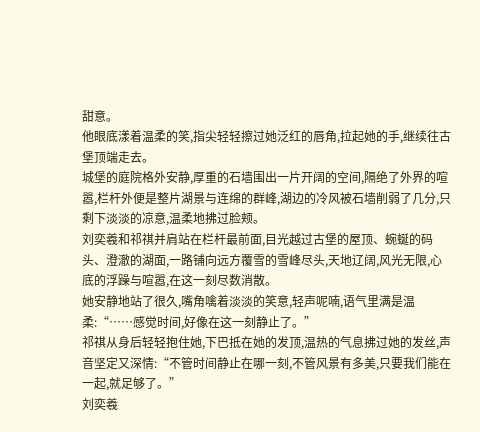甜意。
他眼底漾着温柔的笑,指尖轻轻擦过她泛红的唇角,拉起她的手,继续往古堡顶端走去。
城堡的庭院格外安静,厚重的石墙围出一片开阔的空间,隔绝了外界的喧嚣,栏杆外便是整片湖景与连绵的群峰,湖边的冷风被石墙削弱了几分,只剩下淡淡的凉意,温柔地拂过脸颊。
刘奕羲和祁祺并肩站在栏杆最前面,目光越过古堡的屋顶、蜿蜒的码头、澄澈的湖面,一路铺向远方覆雪的雪峰尽头,天地辽阔,风光无限,心底的浮躁与喧嚣,在这一刻尽数消散。
她安静地站了很久,嘴角噙着淡淡的笑意,轻声呢喃,语气里满是温柔:“……感觉时间,好像在这一刻静止了。”
祁祺从身后轻轻抱住她,下巴抵在她的发顶,温热的气息拂过她的发丝,声音坚定又深情:“不管时间静止在哪一刻,不管风景有多美,只要我们能在一起,就足够了。”
刘奕羲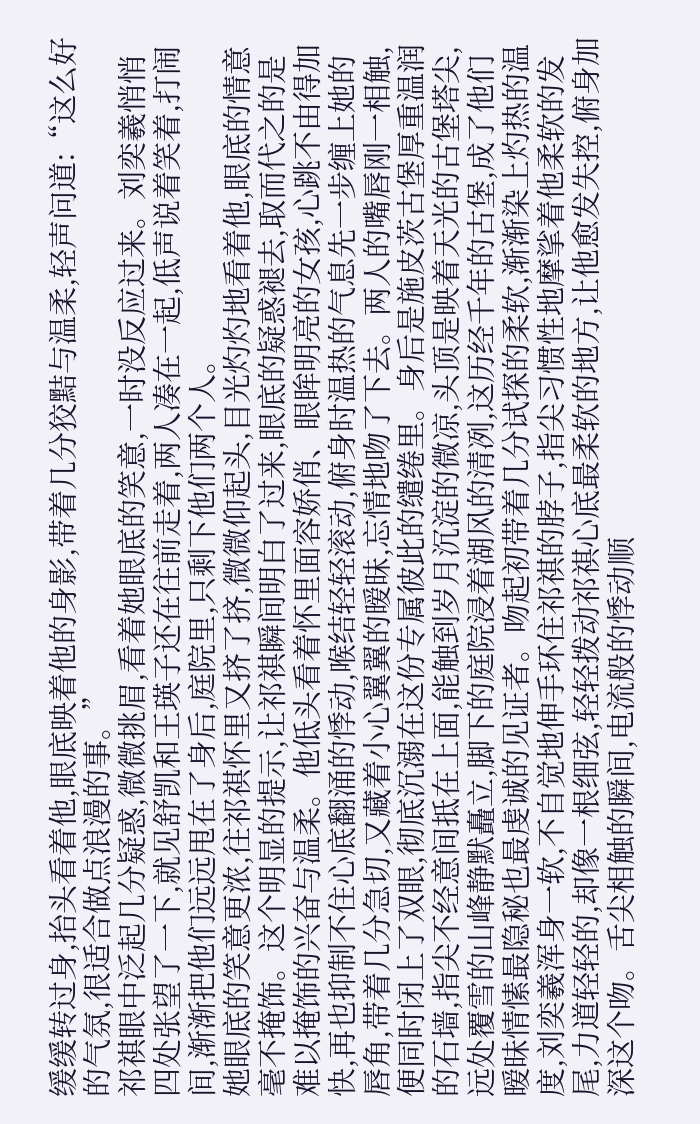缓缓转过身,抬头看着他,眼底映着他的身影,带着几分狡黠与温柔,轻声问道:“这么好的气氛,很适合做点浪漫的事。”
祁祺眼中泛起几分疑惑,微微挑眉,看着她眼底的笑意,一时没反应过来。刘奕羲悄悄四处张望了一下,就见舒凯和王瑛子还在往前走着,两人凑在一起,低声说着笑着,打闹间,渐渐把他们远远甩在了身后,庭院里,只剩下他们两个人。
她眼底的笑意更浓,往祁祺怀里又挤了挤,微微仰起头,目光灼灼地看着他,眼底的情意毫不掩饰。这个明显的提示,让祁祺瞬间明白了过来,眼底的疑惑褪去,取而代之的是难以掩饰的兴奋与温柔。他低头看着怀里面容娇俏、眼眸明亮的女孩,心跳不由得加快,再也抑制不住心底翻涌的悸动,喉结轻轻滚动,俯身时温热的气息先一步缠上她的唇角,带着几分急切,又藏着小心翼翼的暧昧,忘情地吻了下去。两人的嘴唇刚一相触,便同时闭上了双眼,彻底沉溺在这份专属彼此的缱绻里。身后是施皮茨古堡厚重温润的石墙,指尖不经意间抵在上面,能触到岁月沉淀的微凉,头顶是映着天光的古堡塔尖,远处覆雪的山峰静默矗立,脚下的庭院浸着湖风的清冽,这历经千年的古堡,成了他们暧昧情愫最隐秘也最虔诚的见证者。吻起初带着几分试探的柔软,渐渐染上灼热的温度,刘奕羲浑身一软,不自觉地伸手环住祁祺的脖子,指尖习惯性地摩挲着他柔软的发尾,力道轻轻的,却像一根细弦,轻轻拨动祁祺心底最柔软的地方,让他愈发失控,俯身加深这个吻。舌尖相触的瞬间,电流般的悸动顺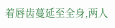着唇齿蔓延至全身,两人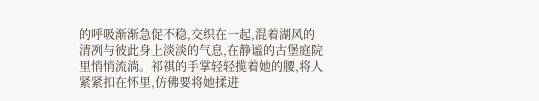的呼吸渐渐急促不稳,交织在一起,混着湖风的清冽与彼此身上淡淡的气息,在静谧的古堡庭院里悄悄流淌。祁祺的手掌轻轻揽着她的腰,将人紧紧扣在怀里,仿佛要将她揉进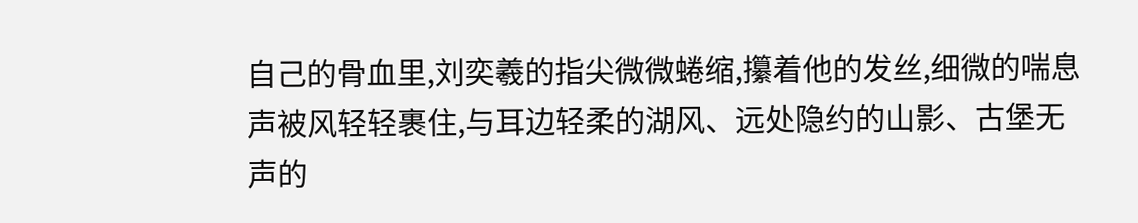自己的骨血里,刘奕羲的指尖微微蜷缩,攥着他的发丝,细微的喘息声被风轻轻裹住,与耳边轻柔的湖风、远处隐约的山影、古堡无声的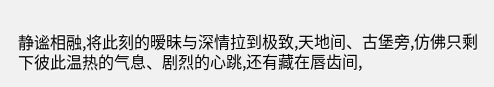静谧相融,将此刻的暧昧与深情拉到极致,天地间、古堡旁,仿佛只剩下彼此温热的气息、剧烈的心跳,还有藏在唇齿间,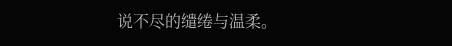说不尽的缱绻与温柔。